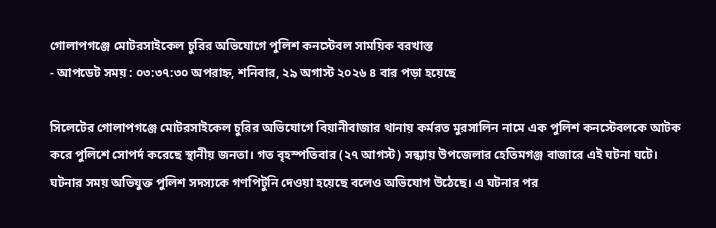গোলাপগঞ্জে মোটরসাইকেল চুরির অভিযোগে পুলিশ কনস্টেবল সাময়িক বরখাস্ত
- আপডেট সময় : ০৩:৩৭:৩০ অপরাহ্ন, শনিবার, ২৯ অগাস্ট ২০২৬ ৪ বার পড়া হয়েছে

সিলেটের গোলাপগঞ্জে মোটরসাইকেল চুরির অভিযোগে বিয়ানীবাজার থানায় কর্মরত মুরসালিন নামে এক পুলিশ কনস্টেবলকে আটক করে পুলিশে সোপর্দ করেছে স্থানীয় জনতা। গত বৃহস্পতিবার (২৭ আগস্ট) সন্ধ্যায় উপজেলার হেতিমগঞ্জ বাজারে এই ঘটনা ঘটে। ঘটনার সময় অভিযুক্ত পুলিশ সদস্যকে গণপিটুনি দেওয়া হয়েছে বলেও অভিযোগ উঠেছে। এ ঘটনার পর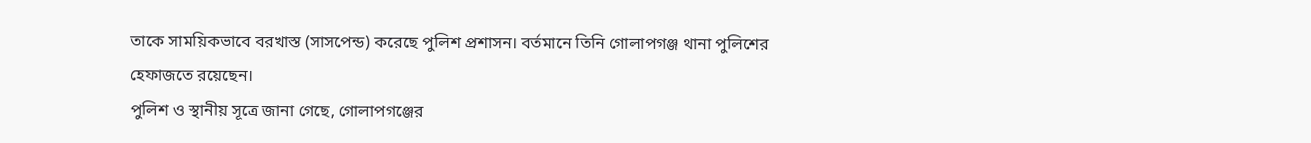তাকে সাময়িকভাবে বরখাস্ত (সাসপেন্ড) করেছে পুলিশ প্রশাসন। বর্তমানে তিনি গোলাপগঞ্জ থানা পুলিশের হেফাজতে রয়েছেন।
পুলিশ ও স্থানীয় সূত্রে জানা গেছে, গোলাপগঞ্জের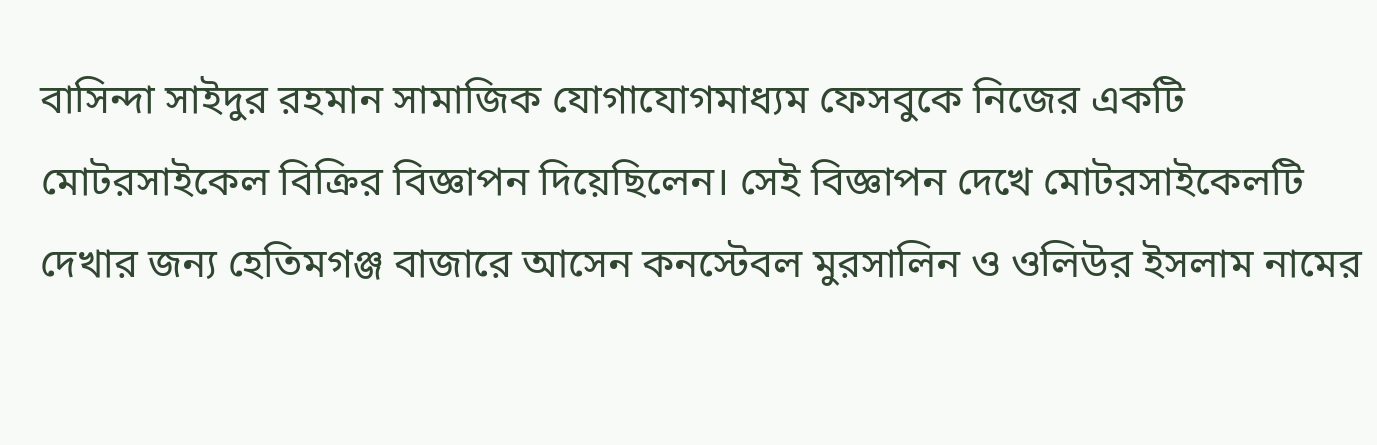বাসিন্দা সাইদুর রহমান সামাজিক যোগাযোগমাধ্যম ফেসবুকে নিজের একটি মোটরসাইকেল বিক্রির বিজ্ঞাপন দিয়েছিলেন। সেই বিজ্ঞাপন দেখে মোটরসাইকেলটি দেখার জন্য হেতিমগঞ্জ বাজারে আসেন কনস্টেবল মুরসালিন ও ওলিউর ইসলাম নামের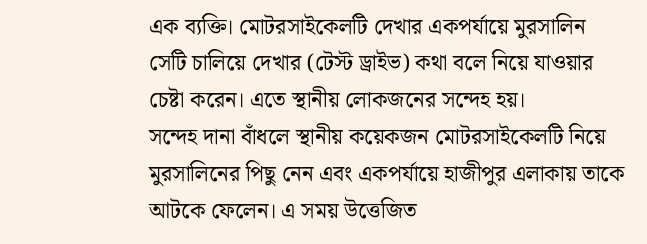এক ব্যক্তি। মোটরসাইকেলটি দেখার একপর্যায়ে মুরসালিন সেটি চালিয়ে দেখার (টেস্ট ড্রাইভ) কথা বলে নিয়ে যাওয়ার চেষ্টা করেন। এতে স্থানীয় লোকজনের সন্দেহ হয়।
সন্দেহ দানা বাঁধলে স্থানীয় কয়েকজন মোটরসাইকেলটি নিয়ে মুরসালিনের পিছু নেন এবং একপর্যায়ে হাজীপুর এলাকায় তাকে আটকে ফেলেন। এ সময় উত্তেজিত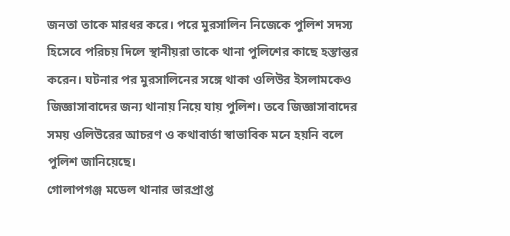জনতা তাকে মারধর করে। পরে মুরসালিন নিজেকে পুলিশ সদস্য হিসেবে পরিচয় দিলে স্থানীয়রা তাকে থানা পুলিশের কাছে হস্তান্তর করেন। ঘটনার পর মুরসালিনের সঙ্গে থাকা ওলিউর ইসলামকেও জিজ্ঞাসাবাদের জন্য থানায় নিয়ে যায় পুলিশ। তবে জিজ্ঞাসাবাদের সময় ওলিউরের আচরণ ও কথাবার্তা স্বাভাবিক মনে হয়নি বলে পুলিশ জানিয়েছে।
গোলাপগঞ্জ মডেল থানার ভারপ্রাপ্ত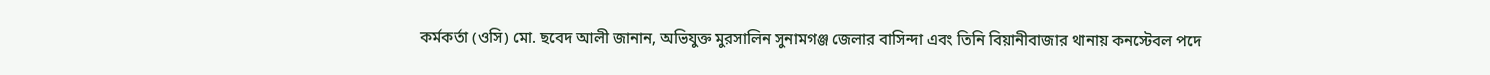কর্মকর্তা (ওসি) মো. ছবেদ আলী জানান, অভিযুক্ত মুরসালিন সুনামগঞ্জ জেলার বাসিন্দা এবং তিনি বিয়ানীবাজার থানায় কনস্টেবল পদে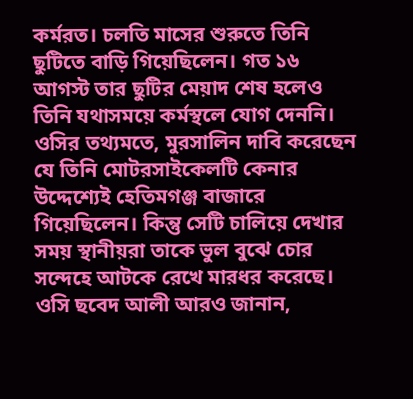কর্মরত। চলতি মাসের শুরুতে তিনি ছুটিতে বাড়ি গিয়েছিলেন। গত ১৬ আগস্ট তার ছুটির মেয়াদ শেষ হলেও তিনি যথাসময়ে কর্মস্থলে যোগ দেননি। ওসির তথ্যমতে, মুরসালিন দাবি করেছেন যে তিনি মোটরসাইকেলটি কেনার উদ্দেশ্যেই হেতিমগঞ্জ বাজারে গিয়েছিলেন। কিন্তু সেটি চালিয়ে দেখার সময় স্থানীয়রা তাকে ভুল বুঝে চোর সন্দেহে আটকে রেখে মারধর করেছে।
ওসি ছবেদ আলী আরও জানান,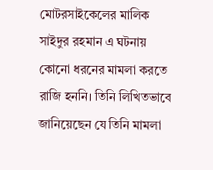মোটরসাইকেলের মালিক সাইদুর রহমান এ ঘটনায় কোনো ধরনের মামলা করতে রাজি হননি। তিনি লিখিতভাবে জানিয়েছেন যে তিনি মামলা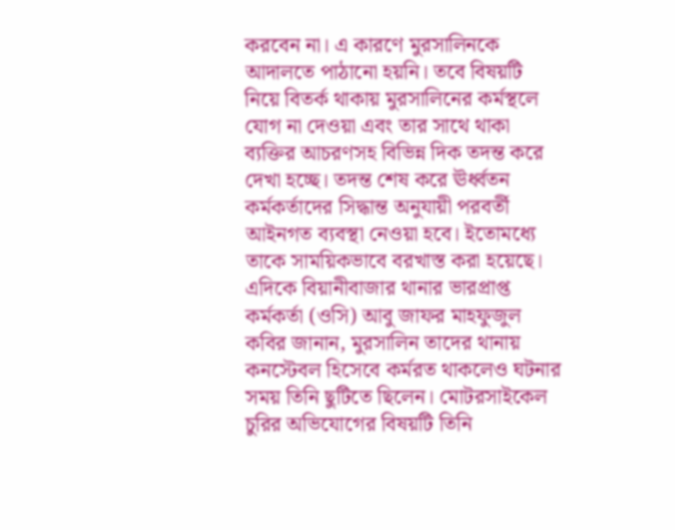করবেন না। এ কারণে মুরসালিনকে আদালতে পাঠানো হয়নি। তবে বিষয়টি নিয়ে বিতর্ক থাকায় মুরসালিনের কর্মস্থলে যোগ না দেওয়া এবং তার সাথে থাকা ব্যক্তির আচরণসহ বিভিন্ন দিক তদন্ত করে দেখা হচ্ছে। তদন্ত শেষ করে ঊর্ধ্বতন কর্মকর্তাদের সিদ্ধান্ত অনুযায়ী পরবর্তী আইনগত ব্যবস্থা নেওয়া হবে। ইতোমধ্যে তাকে সাময়িকভাবে বরখাস্ত করা হয়েছে।
এদিকে বিয়ানীবাজার থানার ভারপ্রাপ্ত কর্মকর্তা (ওসি) আবু জাফর মাহফুজুল কবির জানান, মুরসালিন তাদের থানায় কনস্টেবল হিসেবে কর্মরত থাকলেও ঘটনার সময় তিনি ছুটিতে ছিলেন। মোটরসাইকেল চুরির অভিযোগের বিষয়টি তিনি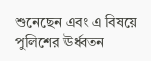শুনেছেন এবং এ বিষয়ে পুলিশের ঊর্ধ্বতন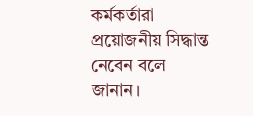কর্মকর্তারা প্রয়োজনীয় সিদ্ধান্ত নেবেন বলে জানান।